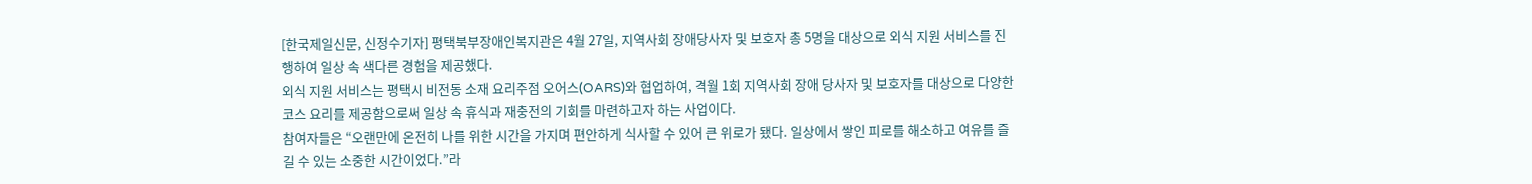[한국제일신문, 신정수기자] 평택북부장애인복지관은 4월 27일, 지역사회 장애당사자 및 보호자 총 5명을 대상으로 외식 지원 서비스를 진행하여 일상 속 색다른 경험을 제공했다.
외식 지원 서비스는 평택시 비전동 소재 요리주점 오어스(OARS)와 협업하여, 격월 1회 지역사회 장애 당사자 및 보호자를 대상으로 다양한 코스 요리를 제공함으로써 일상 속 휴식과 재충전의 기회를 마련하고자 하는 사업이다.
참여자들은 “오랜만에 온전히 나를 위한 시간을 가지며 편안하게 식사할 수 있어 큰 위로가 됐다. 일상에서 쌓인 피로를 해소하고 여유를 즐길 수 있는 소중한 시간이었다.”라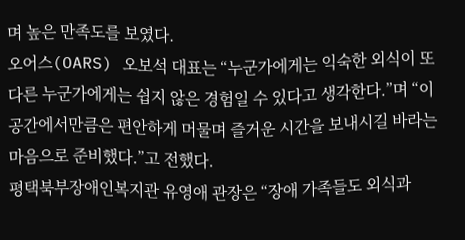며 높은 만족도를 보였다.
오어스(OARS) 오보석 대표는 “누군가에게는 익숙한 외식이 또 다른 누군가에게는 쉽지 않은 경험일 수 있다고 생각한다.”며 “이 공간에서만큼은 편안하게 머물며 즐거운 시간을 보내시길 바라는 마음으로 준비했다.”고 전했다.
평택북부장애인복지관 유영애 관장은 “장애 가족들도 외식과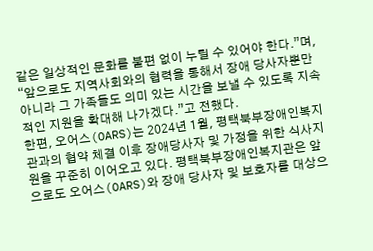같은 일상적인 문화를 불편 없이 누릴 수 있어야 한다.”며, “앞으로도 지역사회와의 협력을 통해서 장애 당사자뿐만 아니라 그 가족들도 의미 있는 시간을 보낼 수 있도록 지속적인 지원을 확대해 나가겠다.”고 전했다.
한편, 오어스(OARS)는 2024년 1월, 평택북부장애인복지관과의 협약 체결 이후 장애당사자 및 가정을 위한 식사지원을 꾸준히 이어오고 있다. 평택북부장애인복지관은 앞으로도 오어스(OARS)와 장애 당사자 및 보호자를 대상으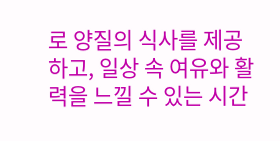로 양질의 식사를 제공하고, 일상 속 여유와 활력을 느낄 수 있는 시간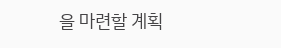을 마련할 계획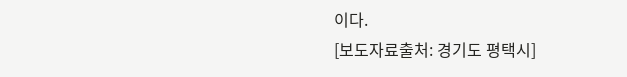이다.
[보도자료출처: 경기도 평택시]